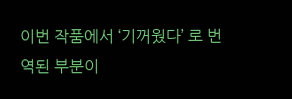이번 작품에서 ‘기꺼웠다’ 로 번역된 부분이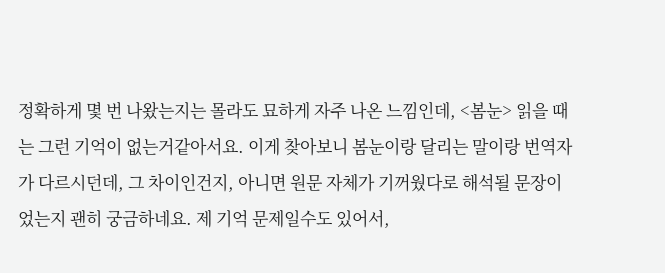정확하게 몇 번 나왔는지는 몰라도 묘하게 자주 나온 느낌인데, <봄눈> 읽을 때는 그런 기억이 없는거같아서요. 이게 찾아보니 봄눈이랑 달리는 말이랑 번역자가 다르시던데, 그 차이인건지, 아니면 원문 자체가 기꺼웠다로 해석될 문장이었는지 괜히 궁금하네요. 제 기억 문제일수도 있어서,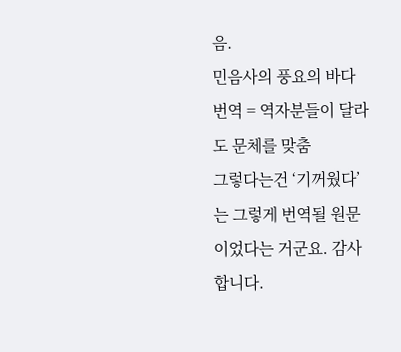음.
민음사의 풍요의 바다 번역 = 역자분들이 달라도 문체를 맞춤
그렇다는건 ‘기꺼웠다’ 는 그렇게 번역될 원문이었다는 거군요. 감사합니다.